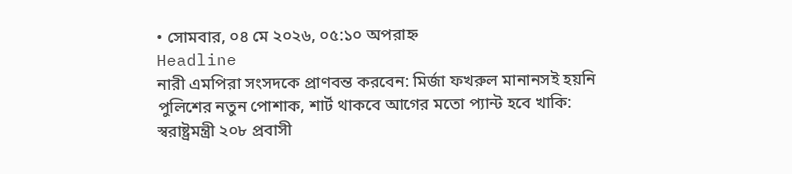• সোমবার, ০৪ মে ২০২৬, ০৫:১০ অপরাহ্ন
Headline
নারী এমপিরা সংসদকে প্রাণবন্ত করবেন: মির্জা ফখরুল মানানসই হয়নি পুলিশের নতুন পোশাক, শার্ট থাকবে আগের মতো প্যান্ট হবে খাকি: স্বরাষ্ট্রমন্ত্রী ২০৮ প্রবাসী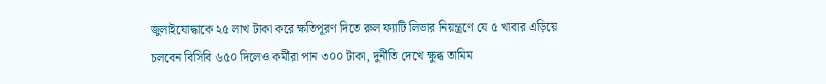জুলাইযোদ্ধাকে ২৫ লাখ টাকা করে ক্ষতিপূরণ দিতে রুল ফ্যাটি লিভার নিয়ন্ত্রণে যে ৫ খাবার এড়িয়ে চলবেন বিসিবি ৬৫০ দিলেও কর্মীরা পান ৩০০ টাকা, দুর্নীতি দেখে ক্ষুব্ধ তামিম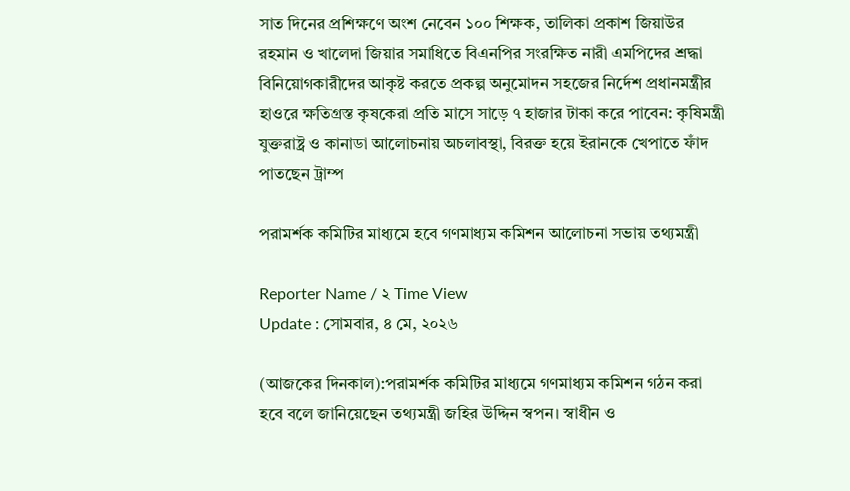সাত দিনের প্রশিক্ষণে অংশ নেবেন ১০০ শিক্ষক, তালিকা প্রকাশ জিয়াউর রহমান ও খালেদা জিয়ার সমাধিতে বিএনপির সংরক্ষিত নারী এমপিদের শ্রদ্ধা বিনিয়োগকারীদের আকৃষ্ট করতে প্রকল্প অনুমোদন সহজের নির্দেশ প্রধানমন্ত্রীর হাওরে ক্ষতিগ্রস্ত কৃষকেরা প্রতি মাসে সাড়ে ৭ হাজার টাকা করে পাবেন: কৃষিমন্ত্রী যুক্তরাষ্ট্র ও কানাডা আলোচনায় অচলাবস্থা, বিরক্ত হয়ে ইরানকে খেপাতে ফাঁদ পাতছেন ট্রাম্প

পরামর্শক কমিটির মাধ্যমে হবে গণমাধ্যম কমিশন আলোচনা সভায় তথ্যমন্ত্রী

Reporter Name / ২ Time View
Update : সোমবার, ৪ মে, ২০২৬

(আজকের দিনকাল):পরামর্শক কমিটির মাধ্যমে গণমাধ্যম কমিশন গঠন করা হবে বলে জানিয়েছেন তথ্যমন্ত্রী জহির উদ্দিন স্বপন। স্বাধীন ও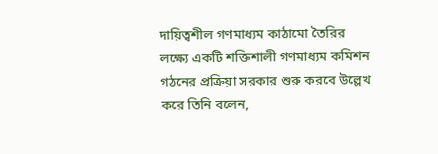দায়িত্বশীল গণমাধ্যম কাঠামো তৈরির লক্ষ্যে একটি শক্তিশালী গণমাধ্যম কমিশন গঠনের প্রক্রিয়া সরকার শুরু করবে উল্লেখ করে তিনি বলেন,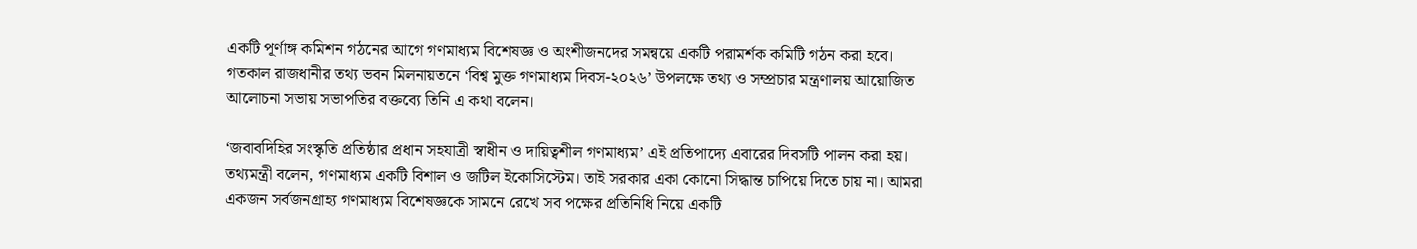একটি পূর্ণাঙ্গ কমিশন গঠনের আগে গণমাধ্যম বিশেষজ্ঞ ও অংশীজনদের সমন্বয়ে একটি পরামর্শক কমিটি গঠন করা হবে। গতকাল রাজধানীর তথ্য ভবন মিলনায়তনে ‘বিশ্ব মুক্ত গণমাধ্যম দিবস-২০২৬’ উপলক্ষে তথ্য ও সম্প্রচার মন্ত্রণালয় আয়োজিত আলোচনা সভায় সভাপতির বক্তব্যে তিনি এ কথা বলেন।

‘জবাবদিহির সংস্কৃতি প্রতিষ্ঠার প্রধান সহযাত্রী স্বাধীন ও দায়িত্বশীল গণমাধ্যম’ এই প্রতিপাদ্যে এবারের দিবসটি পালন করা হয়। তথ্যমন্ত্রী বলেন, গণমাধ্যম একটি বিশাল ও জটিল ইকোসিস্টেম। তাই সরকার একা কোনো সিদ্ধান্ত চাপিয়ে দিতে চায় না। আমরা একজন সর্বজনগ্রাহ্য গণমাধ্যম বিশেষজ্ঞকে সামনে রেখে সব পক্ষের প্রতিনিধি নিয়ে একটি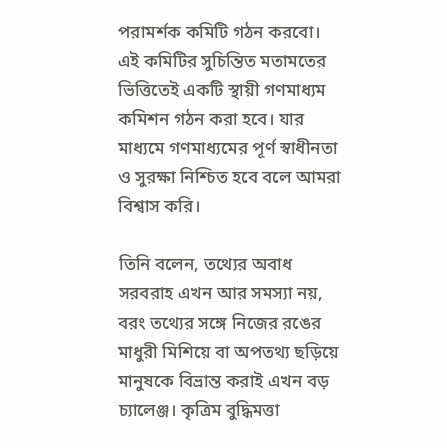পরামর্শক কমিটি গঠন করবো। এই কমিটির সুচিন্তিত মতামতের ভিত্তিতেই একটি স্থায়ী গণমাধ্যম কমিশন গঠন করা হবে। যার মাধ্যমে গণমাধ্যমের পূর্ণ স্বাধীনতা ও সুরক্ষা নিশ্চিত হবে বলে আমরা বিশ্বাস করি।

তিনি বলেন, তথ্যের অবাধ সরবরাহ এখন আর সমস্যা নয়, বরং তথ্যের সঙ্গে নিজের রঙের মাধুরী মিশিয়ে বা অপতথ্য ছড়িয়ে মানুষকে বিভ্রান্ত করাই এখন বড় চ্যালেঞ্জ। কৃত্রিম বুদ্ধিমত্তা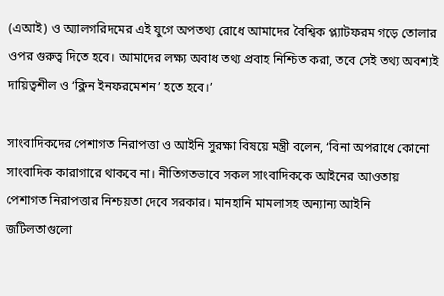(এআই) ও অ্যালগরিদমের এই যুগে অপতথ্য রোধে আমাদের বৈশ্বিক প্ল্যাটফরম গড়ে তোলার ওপর গুরুত্ব দিতে হবে। আমাদের লক্ষ্য অবাধ তথ্য প্রবাহ নিশ্চিত করা, তবে সেই তথ্য অবশ্যই দায়িত্বশীল ও ‘ক্লিন ইনফরমেশন’ হতে হবে।’

সাংবাদিকদের পেশাগত নিরাপত্তা ও আইনি সুরক্ষা বিষয়ে মন্ত্রী বলেন, ‘বিনা অপরাধে কোনো সাংবাদিক কারাগারে থাকবে না। নীতিগতভাবে সকল সাংবাদিককে আইনের আওতায় পেশাগত নিরাপত্তার নিশ্চয়তা দেবে সরকার। মানহানি মামলাসহ অন্যান্য আইনি জটিলতাগুলো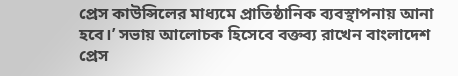প্রেস কাউন্সিলের মাধ্যমে প্রাতিষ্ঠানিক ব্যবস্থাপনায় আনা হবে।’ সভায় আলোচক হিসেবে বক্তব্য রাখেন বাংলাদেশ প্রেস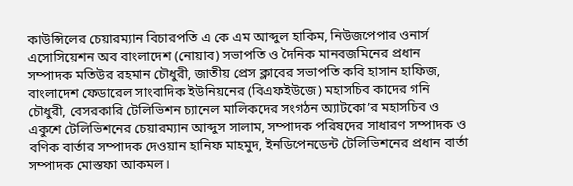কাউন্সিলের চেয়ারম্যান বিচারপতি এ কে এম আব্দুল হাকিম, নিউজপেপার ওনার্স এসোসিয়েশন অব বাংলাদেশ (নোয়াব) সভাপতি ও দৈনিক মানবজমিনের প্রধান সম্পাদক মতিউর রহমান চৌধুরী, জাতীয় প্রেস ক্লাবের সভাপতি কবি হাসান হাফিজ, বাংলাদেশ ফেডারেল সাংবাদিক ইউনিয়নের (বিএফইউজে) মহাসচিব কাদের গনি চৌধুরী, বেসরকারি টেলিভিশন চ্যানেল মালিকদের সংগঠন অ্যাটকো’র মহাসচিব ও একুশে টেলিভিশনের চেয়ারম্যান আব্দুস সালাম, সম্পাদক পরিষদের সাধারণ সম্পাদক ও বণিক বার্তার সম্পাদক দেওয়ান হানিফ মাহমুদ, ইনডিপেনডেন্ট টেলিভিশনের প্রধান বার্তা সম্পাদক মোস্তফা আকমল।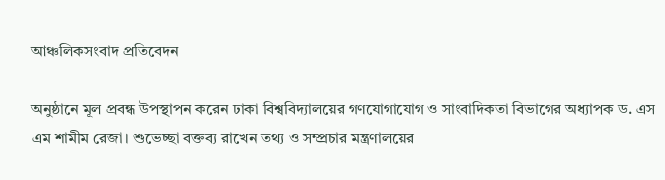আঞ্চলিকসংবাদ প্রতিবেদন

অনুষ্ঠানে মূল প্রবন্ধ উপস্থাপন করেন ঢাকা বিশ্ববিদ্যালয়ের গণযোগাযোগ ও সাংবাদিকতা বিভাগের অধ্যাপক ড. এস এম শামীম রেজা। শুভেচ্ছা বক্তব্য রাখেন তথ্য ও সম্প্রচার মন্ত্রণালয়ের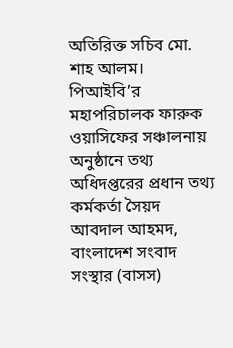অতিরিক্ত সচিব মো. শাহ আলম। পিআইবি’র মহাপরিচালক ফারুক ওয়াসিফের সঞ্চালনায় অনুষ্ঠানে তথ্য অধিদপ্তরের প্রধান তথ্য কর্মকর্তা সৈয়দ আবদাল আহমদ, বাংলাদেশ সংবাদ সংস্থার (বাসস)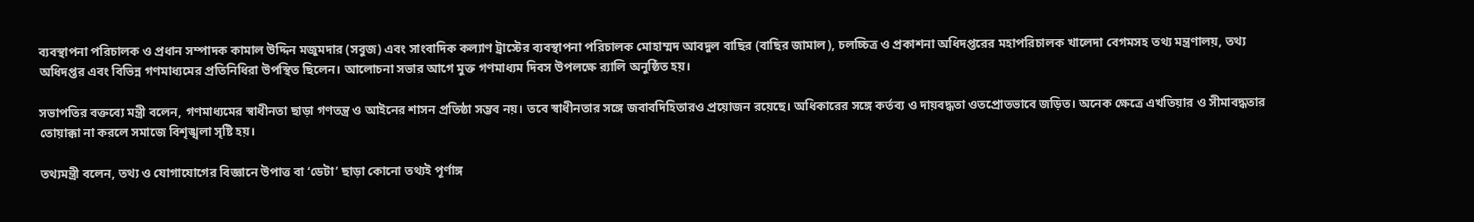ব্যবস্থাপনা পরিচালক ও প্রধান সম্পাদক কামাল উদ্দিন মজুমদার (সবুজ) এবং সাংবাদিক কল্যাণ ট্রাস্টের ব্যবস্থাপনা পরিচালক মোহাম্মদ আবদুল বাছির (বাছির জামাল), চলচ্চিত্র ও প্রকাশনা অধিদপ্তরের মহাপরিচালক খালেদা বেগমসহ তথ্য মন্ত্রণালয়, তথ্য অধিদপ্তর এবং বিভিন্ন গণমাধ্যমের প্রতিনিধিরা উপস্থিত ছিলেন। আলোচনা সভার আগে মুক্ত গণমাধ্যম দিবস উপলক্ষে র‌্যালি অনুষ্ঠিত হয়।

সভাপতির বক্তব্যে মন্ত্রী বলেন, গণমাধ্যমের স্বাধীনতা ছাড়া গণতন্ত্র ও আইনের শাসন প্রতিষ্ঠা সম্ভব নয়। তবে স্বাধীনতার সঙ্গে জবাবদিহিতারও প্রয়োজন রয়েছে। অধিকারের সঙ্গে কর্তব্য ও দায়বদ্ধতা ওতপ্রোতভাবে জড়িত। অনেক ক্ষেত্রে এখতিয়ার ও সীমাবদ্ধতার তোয়াক্কা না করলে সমাজে বিশৃঙ্খলা সৃষ্টি হয়।

তথ্যমন্ত্রী বলেন, তথ্য ও যোগাযোগের বিজ্ঞানে উপাত্ত বা ‘ডেটা’ ছাড়া কোনো তথ্যই পূর্ণাঙ্গ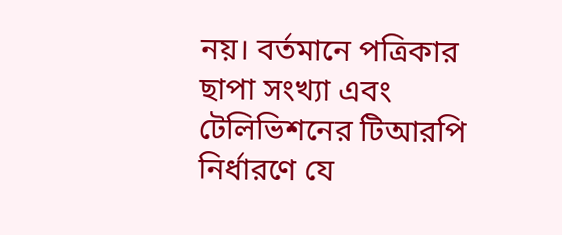নয়। বর্তমানে পত্রিকার ছাপা সংখ্যা এবং টেলিভিশনের টিআরপি নির্ধারণে যে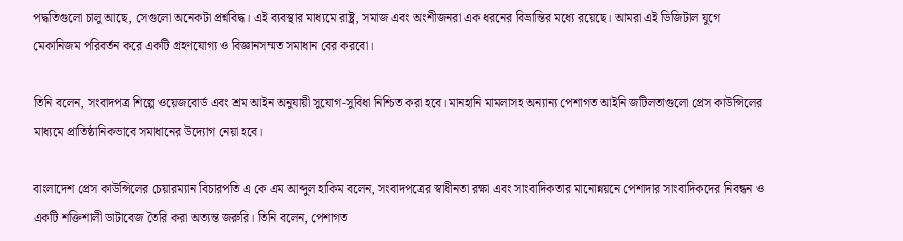পদ্ধতিগুলো চালু আছে, সেগুলো অনেকটা প্রশ্নবিদ্ধ। এই ব্যবস্থার মাধ্যমে রাষ্ট্র, সমাজ এবং অংশীজনরা এক ধরনের বিভ্রান্তির মধ্যে রয়েছে। আমরা এই ডিজিটাল যুগে মেকানিজম পরিবর্তন করে একটি গ্রহণযোগ্য ও বিজ্ঞানসম্মত সমাধান বের করবো।

তিনি বলেন, সংবাদপত্র শিল্পে ওয়েজবোর্ড এবং শ্রম আইন অনুযায়ী সুযোগ-সুবিধা নিশ্চিত করা হবে। মানহানি মামলাসহ অন্যান্য পেশাগত আইনি জটিলতাগুলো প্রেস কাউন্সিলের মাধ্যমে প্রাতিষ্ঠানিকভাবে সমাধানের উদ্যোগ নেয়া হবে।

বাংলাদেশ প্রেস কাউন্সিলের চেয়ারম্যান বিচারপতি এ কে এম আব্দুল হাকিম বলেন, সংবাদপত্রের স্বাধীনতা রক্ষা এবং সাংবাদিকতার মানোন্নয়নে পেশাদার সাংবাদিকদের নিবন্ধন ও একটি শক্তিশালী ডাটাবেজ তৈরি করা অত্যন্ত জরুরি। তিনি বলেন, পেশাগত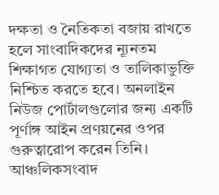দক্ষতা ও নৈতিকতা বজায় রাখতে হলে সাংবাদিকদের ন্যূনতম শিক্ষাগত যোগ্যতা ও তালিকাভুক্তি নিশ্চিত করতে হবে। অনলাইন নিউজ পোর্টালগুলোর জন্য একটি পূর্ণাঙ্গ আইন প্রণয়নের ওপর গুরুত্বারোপ করেন তিনি। আঞ্চলিকসংবাদ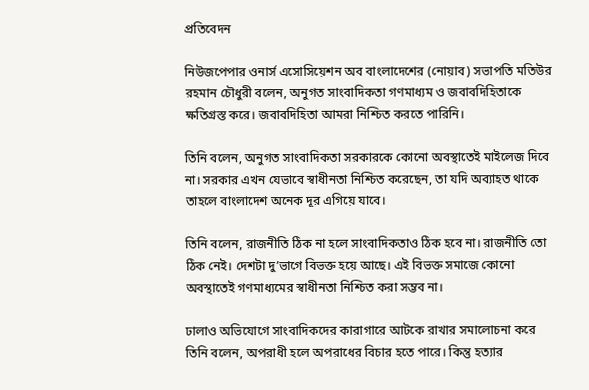প্রতিবেদন

নিউজপেপার ওনার্স এসোসিয়েশন অব বাংলাদেশের (নোয়াব) সভাপতি মতিউর রহমান চৌধুরী বলেন, অনুগত সাংবাদিকতা গণমাধ্যম ও জবাবদিহিতাকে ক্ষতিগ্রস্ত করে। জবাবদিহিতা আমরা নিশ্চিত করতে পারিনি।

তিনি বলেন, অনুগত সাংবাদিকতা সরকারকে কোনো অবস্থাতেই মাইলেজ দিবে না। সরকার এখন যেভাবে স্বাধীনতা নিশ্চিত করেছেন, তা যদি অব্যাহত থাকে তাহলে বাংলাদেশ অনেক দূর এগিয়ে যাবে।

তিনি বলেন, রাজনীতি ঠিক না হলে সাংবাদিকতাও ঠিক হবে না। রাজনীতি তো ঠিক নেই। দেশটা দু’ভাগে বিভক্ত হয়ে আছে। এই বিভক্ত সমাজে কোনো অবস্থাতেই গণমাধ্যমের স্বাধীনতা নিশ্চিত করা সম্ভব না।

ঢালাও অভিযোগে সাংবাদিকদের কারাগারে আটকে রাখার সমালোচনা করে তিনি বলেন, অপরাধী হলে অপরাধের বিচার হতে পারে। কিন্তু হত্যার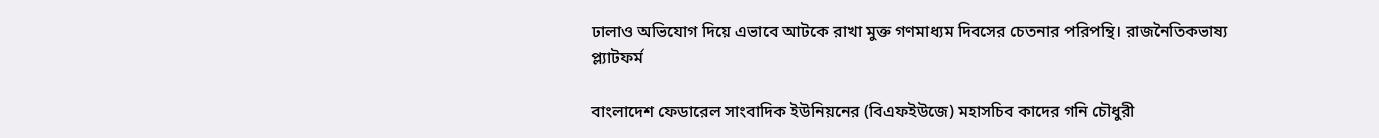ঢালাও অভিযোগ দিয়ে এভাবে আটকে রাখা মুক্ত গণমাধ্যম দিবসের চেতনার পরিপন্থি। রাজনৈতিকভাষ্য প্ল্যাটফর্ম

বাংলাদেশ ফেডারেল সাংবাদিক ইউনিয়নের (বিএফইউজে) মহাসচিব কাদের গনি চৌধুরী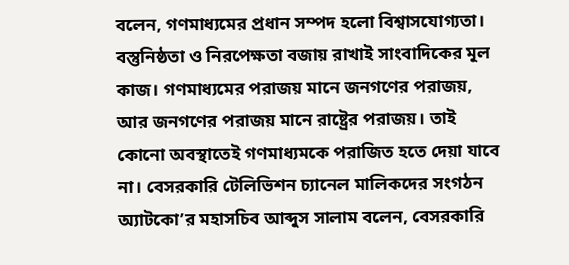বলেন, গণমাধ্যমের প্রধান সম্পদ হলো বিশ্বাসযোগ্যতা। বস্তুনিষ্ঠতা ও নিরপেক্ষতা বজায় রাখাই সাংবাদিকের মূল কাজ। গণমাধ্যমের পরাজয় মানে জনগণের পরাজয়, আর জনগণের পরাজয় মানে রাষ্ট্রের পরাজয়। তাই কোনো অবস্থাতেই গণমাধ্যমকে পরাজিত হতে দেয়া যাবে না। বেসরকারি টেলিভিশন চ্যানেল মালিকদের সংগঠন অ্যাটকো’র মহাসচিব আব্দুস সালাম বলেন, বেসরকারি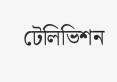টেলিভিশন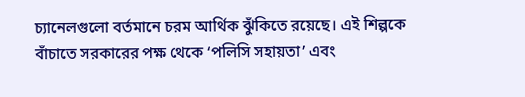চ্যানেলগুলো বর্তমানে চরম আর্থিক ঝুঁকিতে রয়েছে। এই শিল্পকে বাঁচাতে সরকারের পক্ষ থেকে ‘পলিসি সহায়তা’ এবং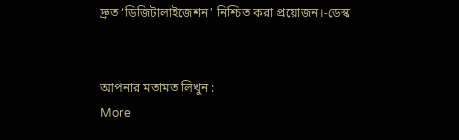দ্রুত ‘ডিজিটালাইজেশন’ নিশ্চিত করা প্রয়োজন।-ডেস্ক


আপনার মতামত লিখুন :
More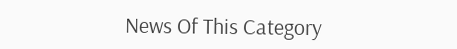News Of This Category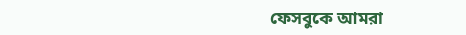ফেসবুকে আমরা